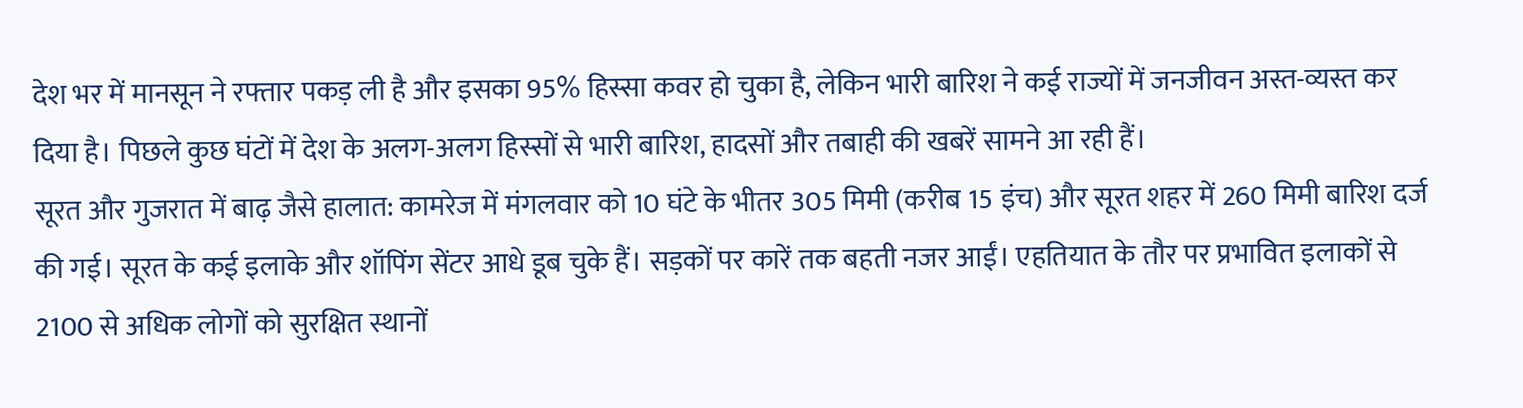देश भर में मानसून ने रफ्तार पकड़ ली है और इसका 95% हिस्सा कवर हो चुका है, लेकिन भारी बारिश ने कई राज्यों में जनजीवन अस्त-व्यस्त कर दिया है। पिछले कुछ घंटों में देश के अलग-अलग हिस्सों से भारी बारिश, हादसों और तबाही की खबरें सामने आ रही हैं।
सूरत और गुजरात में बाढ़ जैसे हालात: कामरेज में मंगलवार को 10 घंटे के भीतर 305 मिमी (करीब 15 इंच) और सूरत शहर में 260 मिमी बारिश दर्ज की गई। सूरत के कई इलाके और शॉपिंग सेंटर आधे डूब चुके हैं। सड़कों पर कारें तक बहती नजर आईं। एहतियात के तौर पर प्रभावित इलाकों से 2100 से अधिक लोगों को सुरक्षित स्थानों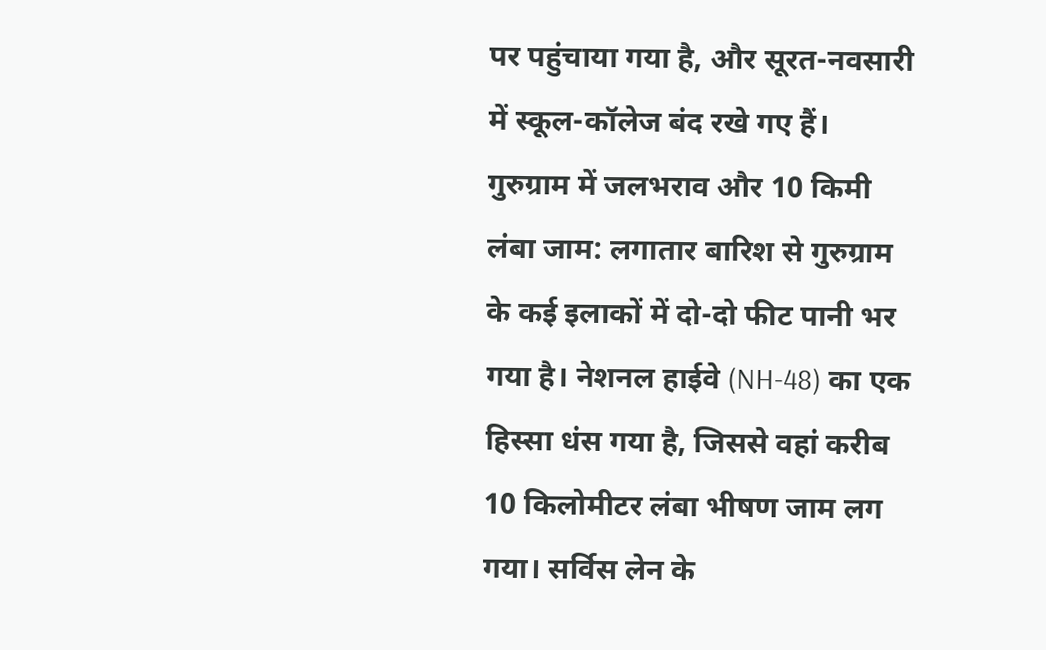पर पहुंचाया गया है, और सूरत-नवसारी में स्कूल-कॉलेज बंद रखे गए हैं।
गुरुग्राम में जलभराव और 10 किमी लंबा जाम: लगातार बारिश से गुरुग्राम के कई इलाकों में दो-दो फीट पानी भर गया है। नेशनल हाईवे (NH-48) का एक हिस्सा धंस गया है, जिससे वहां करीब 10 किलोमीटर लंबा भीषण जाम लग गया। सर्विस लेन के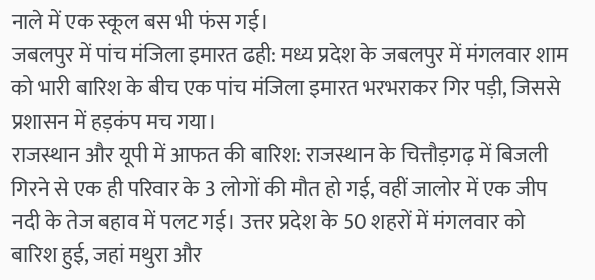नाले में एक स्कूल बस भी फंस गई।
जबलपुर में पांच मंजिला इमारत ढही: मध्य प्रदेश के जबलपुर में मंगलवार शाम को भारी बारिश के बीच एक पांच मंजिला इमारत भरभराकर गिर पड़ी, जिससे प्रशासन में हड़कंप मच गया।
राजस्थान और यूपी में आफत की बारिश: राजस्थान के चित्तौड़गढ़ में बिजली गिरने से एक ही परिवार के 3 लोगों की मौत हो गई, वहीं जालोर में एक जीप नदी के तेज बहाव में पलट गई। उत्तर प्रदेश के 50 शहरों में मंगलवार को बारिश हुई, जहां मथुरा और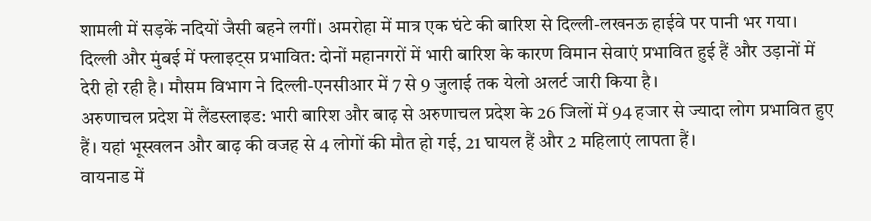शामली में सड़कें नदियों जैसी बहने लगीं। अमरोहा में मात्र एक घंटे की बारिश से दिल्ली-लखनऊ हाईवे पर पानी भर गया।
दिल्ली और मुंबई में फ्लाइट्स प्रभावित: दोनों महानगरों में भारी बारिश के कारण विमान सेवाएं प्रभावित हुई हैं और उड़ानों में देरी हो रही है। मौसम विभाग ने दिल्ली-एनसीआर में 7 से 9 जुलाई तक येलो अलर्ट जारी किया है।
अरुणाचल प्रदेश में लैंडस्लाइड: भारी बारिश और बाढ़ से अरुणाचल प्रदेश के 26 जिलों में 94 हजार से ज्यादा लोग प्रभावित हुए हैं। यहां भूस्खलन और बाढ़ की वजह से 4 लोगों की मौत हो गई, 21 घायल हैं और 2 महिलाएं लापता हैं।
वायनाड में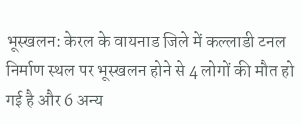भूस्खलन: केरल के वायनाड जिले में कल्लाडी टनल निर्माण स्थल पर भूस्खलन होने से 4 लोगों की मौत हो गई है और 6 अन्य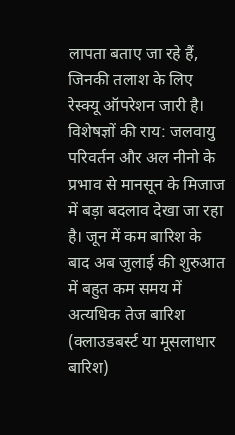लापता बताए जा रहे हैं, जिनकी तलाश के लिए रेस्क्यू ऑपरेशन जारी है।
विशेषज्ञों की राय: जलवायु परिवर्तन और अल नीनो के प्रभाव से मानसून के मिजाज में बड़ा बदलाव देखा जा रहा है। जून में कम बारिश के बाद अब जुलाई की शुरुआत में बहुत कम समय में अत्यधिक तेज बारिश (क्लाउडबर्स्ट या मूसलाधार बारिश)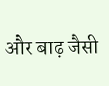और बाढ़ जैसी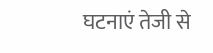घटनाएं तेजी से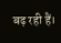बढ़ रही हैं।